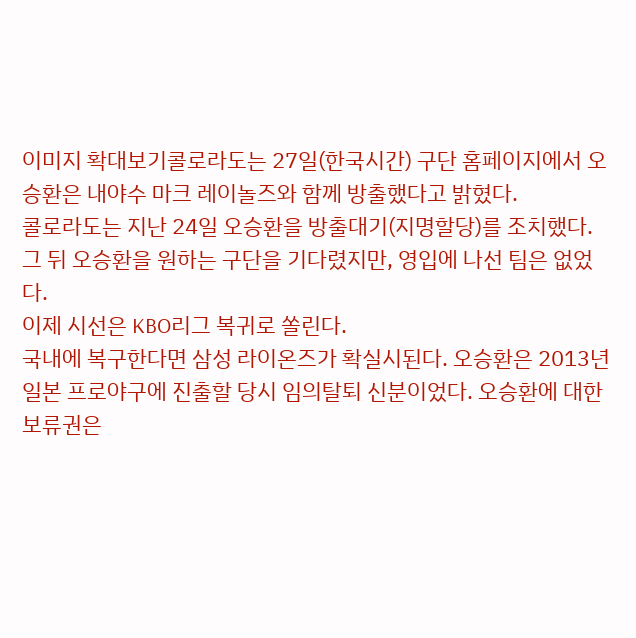이미지 확대보기콜로라도는 27일(한국시간) 구단 홈페이지에서 오승환은 내야수 마크 레이놀즈와 함께 방출했다고 밝혔다.
콜로라도는 지난 24일 오승환을 방출대기(지명할당)를 조치했다.
그 뒤 오승환을 원하는 구단을 기다렸지만, 영입에 나선 팀은 없었다.
이제 시선은 KBO리그 복귀로 쏠린다.
국내에 복구한다면 삼성 라이온즈가 확실시된다. 오승환은 2013년 일본 프로야구에 진출할 당시 임의탈퇴 신분이었다. 오승환에 대한 보류권은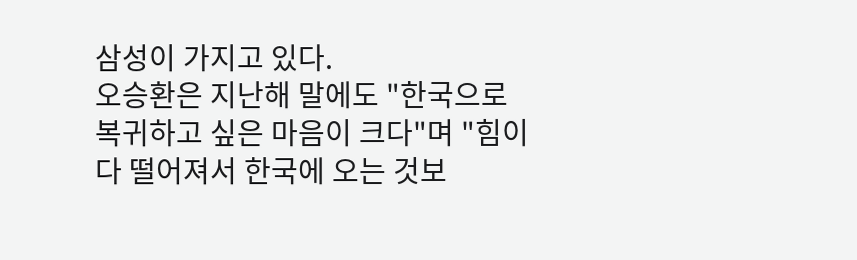삼성이 가지고 있다.
오승환은 지난해 말에도 "한국으로 복귀하고 싶은 마음이 크다"며 "힘이 다 떨어져서 한국에 오는 것보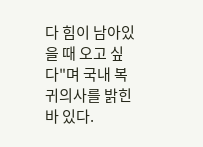다 힘이 남아있을 때 오고 싶다"며 국내 복귀의사를 밝힌 바 있다.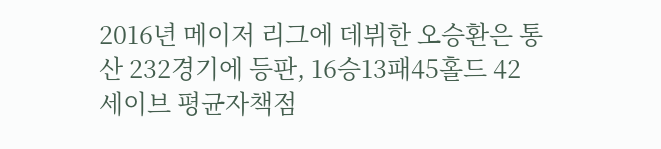2016년 메이저 리그에 데뷔한 오승환은 통산 232경기에 등판, 16승13패45홀드 42세이브 평균자책점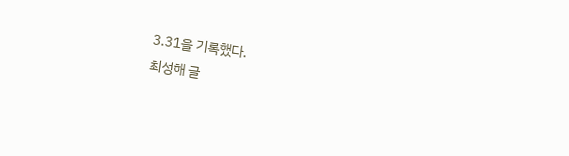3.31을 기록했다.
최성해 글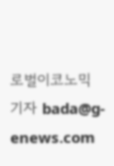로벌이코노믹 기자 bada@g-enews.com